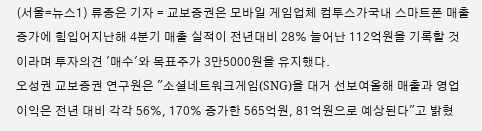(서울=뉴스1) 류종은 기자 = 교보증권은 모바일 게임업체 컴투스가국내 스마트폰 매출 증가에 힘입어지난해 4분기 매출 실적이 전년대비 28% 늘어난 112억원을 기록할 것이라며 투자의견 '매수'와 목표주가 3만5000원을 유지했다.
오성권 교보증권 연구원은 "소셜네트워크게임(SNG)을 대거 선보여올해 매출과 영업이익은 전년 대비 각각 56%, 170% 증가한 565억원, 81억원으로 예상된다"고 밝혔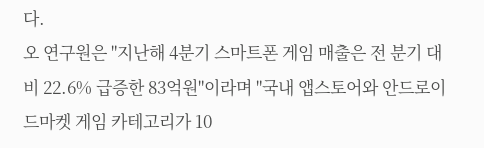다.
오 연구원은 "지난해 4분기 스마트폰 게임 매출은 전 분기 대비 22.6% 급증한 83억원"이라며 "국내 앱스토어와 안드로이드마켓 게임 카테고리가 10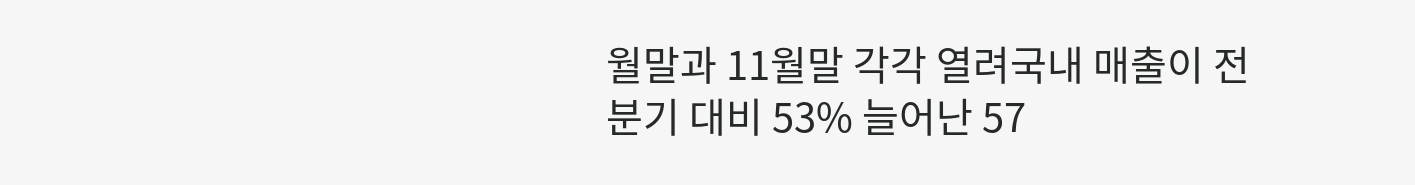월말과 11월말 각각 열려국내 매출이 전 분기 대비 53% 늘어난 57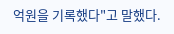억원을 기록했다"고 말했다.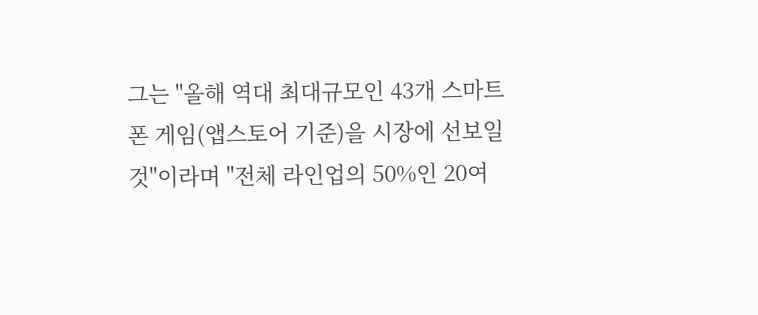그는 "올해 역대 최대규모인 43개 스마트폰 게임(앱스토어 기준)을 시장에 선보일 것"이라며 "전체 라인업의 50%인 20여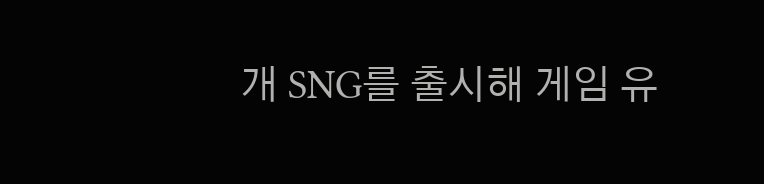개 SNG를 출시해 게임 유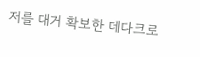저를 대거 확보한 데다크로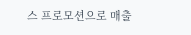스 프로모션으로 매출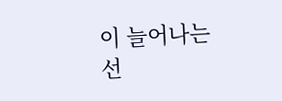이 늘어나는 선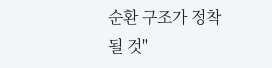순환 구조가 정착될 것"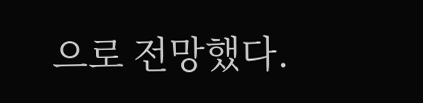으로 전망했다.